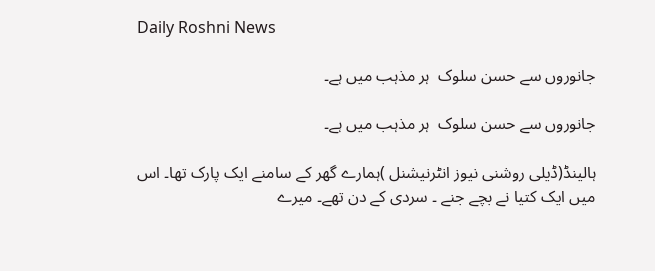Daily Roshni News

جانوروں سے حسن سلوک  ہر مذہب میں ہے۔

جانوروں سے حسن سلوک  ہر مذہب میں ہے۔

ہالینڈ(ڈیلی روشنی نیوز انٹرنیشنل )ہمارے گھر کے سامنے ایک پارک تھا۔ اس میں ایک کتیا نے بچے جنے ۔ سردی کے دن تھے۔ میرے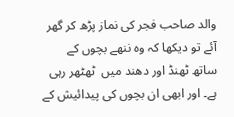والد صاحب فجر کی نماز پڑھ کر گھر آئے تو دیکھا کہ وہ ننھے بچوں کے ساتھ ٹھنڈ اور دھند میں  ٹھٹھر رہی ہے۔ اور ابھی ان بچوں کی پیدائیش کے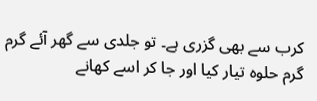کرب سے بھی گزری ہے۔ تو جلدی سے گھر آئے گرم گرم حلوہ تیار کیا اور جا کر اسے کھانے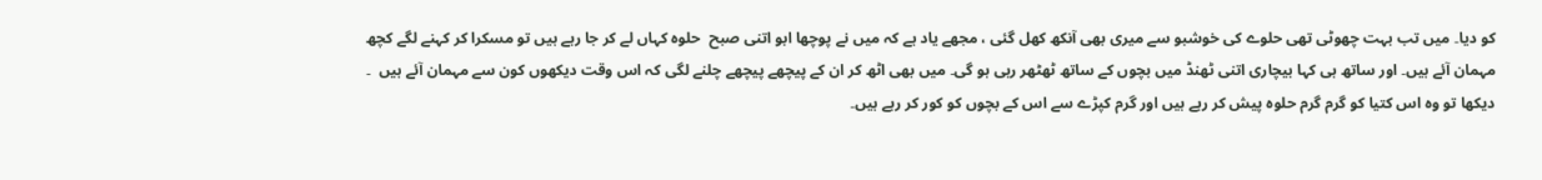کو دیا۔ میں تب بہت چھوٹی تھی حلوے کی خوشبو سے میری بھی آنکھ کھل گئی ، مجھے یاد ہے کہ میں نے پوچھا ابو اتنی صبح  حلوہ کہاں لے کر جا رہے ہیں تو مسکرا کر کہنے لگے کچھ مہمان آئے ہیں۔ اور ساتھ ہی کہا بیچاری اتنی ٹھنڈ میں بچوں کے ساتھ ٹھٹھر رہی ہو گی۔ میں بھی اٹھ کر ان کے پیچھے پیچھے چلنے لگی کہ اس وقت دیکھوں کون سے مہمان آئے ہیں  ۔ دیکھا تو وہ اس کتیا کو گرم گرم حلوہ پیش کر رہے ہیں اور گرم کپڑے سے اس کے بچوں کو کور کر رہے ہیں۔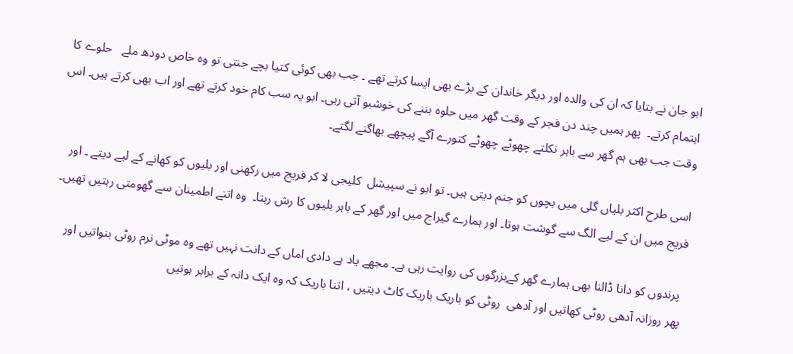ابو جان نے بتایا کہ ان کی والدہ اور دیگر خاندان کے بڑے بھی ایسا کرتے تھے ۔ جب بھی کوئی کتیا بچے جنتی تو وہ خاص دودھ ملے   حلوے کا اہتمام کرتے۔  پھر ہمیں چند دن فجر کے وقت گھر میں حلوہ بننے کی خوشبو آتی رہی۔ ابو یہ سب کام خود کرتے تھے اور اب بھی کرتے ہیں۔ اس وقت جب بھی ہم گھر سے باہر نکلتے چھوٹے چھوٹے کتورے آگے پیچھے بھاگنے لگتے۔

اسی طرح اکثر بلیاں گلی میں بچوں کو جنم دیتی ہیں۔ تو ابو نے سپیشل  کلیجی لا کر فریج میں رکھنی اور بلیوں کو کھانے کے لیے دیتے ۔ اور فریج میں ان کے لیے الگ سے گوشت ہوتا۔ اور ہمارے گیراج میں اور گھر کے باہر بلیوں کا رش رہتا۔  وہ اتنے اطمینان سے گھومتی رہتیں تھیں۔

 پرندوں کو دانا ڈالنا بھی ہمارے گھر کےبزرگوں کی روایت رہی ہے۔ مجھے یاد ہے دادی اماں کے دانت نہیں تھے وہ موٹی نرم روٹی بنواتیں اور پھر روزانہ آدھی روٹی کھاتیں اور آدھی  روٹی کو باریک باریک کاٹ دیتیں ، اتنا باریک کہ وہ ایک دانہ کے برابر ہوتیں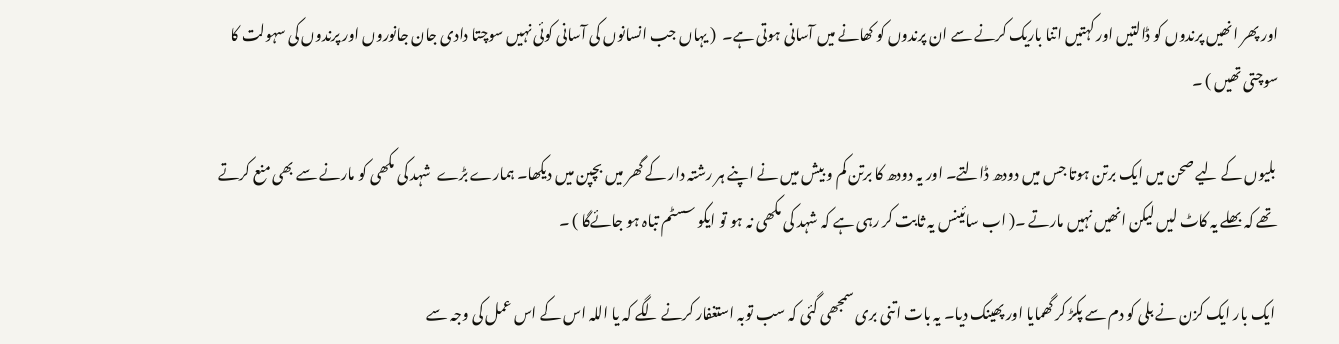اور پھر انھیں پرندوں کو ڈالتیں اور کہتیں اتنا باریک کرنے سے ان پرندوں کو کھانے میں آسانی ہوتی ہے۔  ( یہاں جب انسانوں کی آسانی کوئی نہیں سوچتا دادی جان جانوروں اور پرندوں کی سہولت کا سوچتی تھیں ) ۔

 بلیوں کے لیے صحن میں ایک برتن ہوتا جس میں دودھ ڈالتے۔ اور یہ دودھ کا برتن کم و بیش میں نے اپنے ہر رشتہ دار کے گھر میں بچپن میں دیکھا۔ ہمارے بڑے  شہد کی مکھی کو مارنے سے بھی منع کرتے تھے کہ بھلے یہ کاٹ لیں لیکن انھیں نہیں مارتے ۔( اب سائینس یہ ثابت کر رہی ہے کہ شہد کی مکھی نہ ہو تو ایکو سسٹم تباہ ہو جائےگا ) ۔

 ایک بار ایک کزن نے بلی کو دم سے پکڑ کر گھمایا اور پھینک دیا۔ یہ بات اتنی بری سمجھی گئی کہ سب توبہ استغفار کرنے لگے کہ یا اللہ اس کے اس عمل کی وجہ سے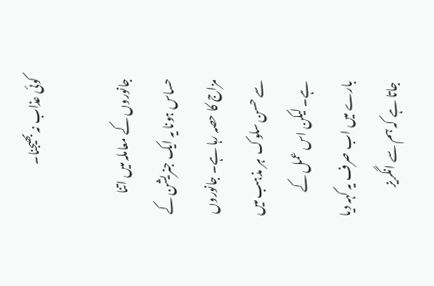کوئی عذاب نہ بھیجنا۔

جانوروں کے معاملہ میں اتنا حساس ہونا یہ ایک جنریشن کے مزاج کا حصہ رہا ہے۔ جانوروں سے حسن سلوک  ہر مذہب میں ہے۔ لیکن اس عمل کے بارے میں اب صرف یہ کہہ دیا جاتا ہے کہ ہم سے انگریز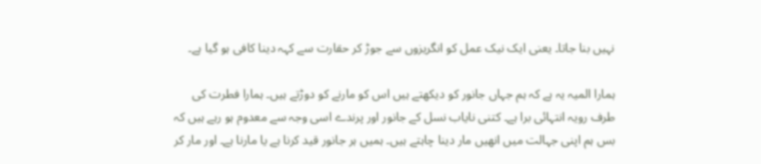نہیں بنا جاتا۔ یعنی ایک نیک عمل کو انگریزوں سے جوڑ کر حقارت سے کہہ دینا کافی ہو گیا ہے۔

ہمارا المیہ یہ ہے کہ ہم جہاں جانور کو دیکھتے ہیں اس کو مارنے کو دوڑتے ہیں۔ ہمارا فطرت کی طرف رویہ انتہائی برا ہے۔ کتنی نایاب نسل کے جانور اور پرندے اسی وجہ سے معدوم ہو رہے ہیں کہ بس ہم اپنی جہالت میں انھیں مار دینا چاہتے ہیں۔ ہمیں ہر جانور قید کرنا ہے یا مارنا ہے۔ اور مار کر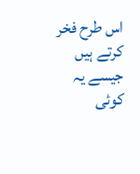اس طرح فخر کرتے ہیں جیسے یہ کوئی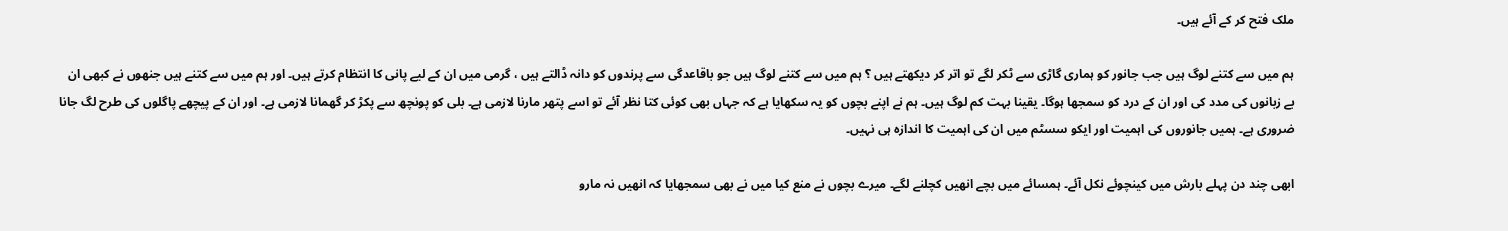ملک فتح کر کے آئے ہیں۔

ہم میں سے کتنے لوگ ہیں جب جانور کو ہماری گاڑی سے ٹکر لگے تو اتر کر دیکھتے ہیں ؟ ہم میں سے کتنے لوگ ہیں جو باقاعدگی سے پرندوں کو دانہ ڈالتے ہیں ، گرمی میں ان کے لیے پانی کا انتظام کرتے ہیں۔ اور ہم میں سے کتنے ہیں جنھوں نے کبھی ان بے زبانوں کی مدد کی اور ان کے درد کو سمجھا ہوگا۔ یقینا بہت کم لوگ ہیں۔ ہم نے اپنے بچوں کو یہ سکھایا ہے کہ جہاں بھی کوئی کتا نظر آئے تو اسے پتھر مارنا لازمی ہے۔ بلی کو پونچھ سے پکڑ کر گھمانا لازمی ہے۔ اور ان کے پیچھے پاگلوں کی طرح لگ جانا ضروری ہے۔ ہمیں جانوروں کی اہمیت اور ایکو سسٹم میں ان کی اہمیت کا اندازہ ہی نہیں۔

ابھی چند دن پہلے بارش میں کینچوئے نکل آئے۔ ہمسائے میں بچے انھیں کچلنے لگے۔ میرے بچوں نے منع کیا میں نے بھی سمجھایا کہ انھیں نہ مارو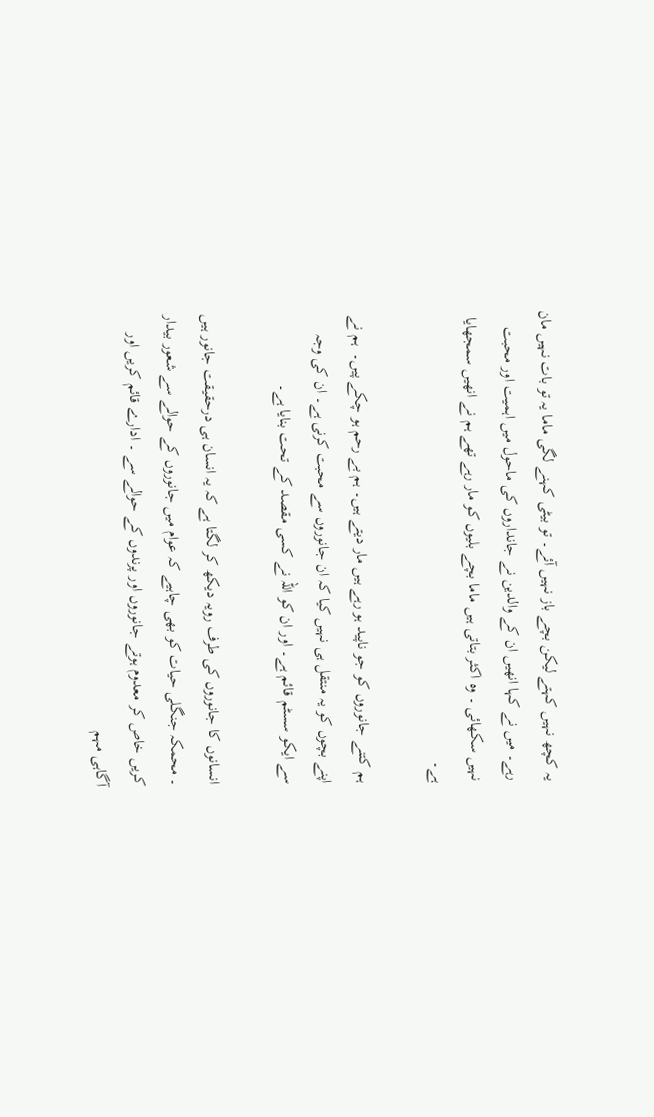یہ کچھ نہیں کہتے لیکن بچے باز نہیں آئے۔ تو بیٹی کہنے لگی ماما یہ تو بات نہیں مان رہے۔ میں نے کہا انھیں ان کے والدین نے جانداروں کی ماحول میں اہمیت اور محبت نہیں سکھائی ۔ وہ اکثر بتاتی ہیں ماما بچے بلیوں کو مار رہے تھے ہم نے انھیں سمجھایا ہے۔

ہم کتنے جانوروں کو جو ناپید ہو رہے ہیں مار دیتے ہیں۔ ہم بے رحم ہو چکے پیں۔  ہم نے اپنے بچوں کو یہ منتقل ہی نہیں کیا کہ ان جانوروں سے محبت کرنی ہے۔ ان کی وجہ سے ایکو سسٹم قائم ہے۔ اور ان کو اللہ نے کسی مقصد کے تحت بنایا ہے۔

انسانوں کا جانوروں کی طرف رویہ دیکھ کر لگتا ہے کہ یہ انسان ہی درحقیقت جانور ہیں ۔ محمکہ جنگلی حیات کو بھی چاہیے کہ عوام میں جانوروں کے حوالے سے شعور بیدار کریں خاص کر معدوم ہوتے جانوروں اور پرندوں کے حوالے سے ۔ ادارے قائم کریں اور آگاہی مہم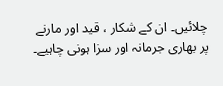چلائیں۔ ان کے شکار ، قید اور مارنے پر بھاری جرمانہ اور سزا ہونی چاہیے۔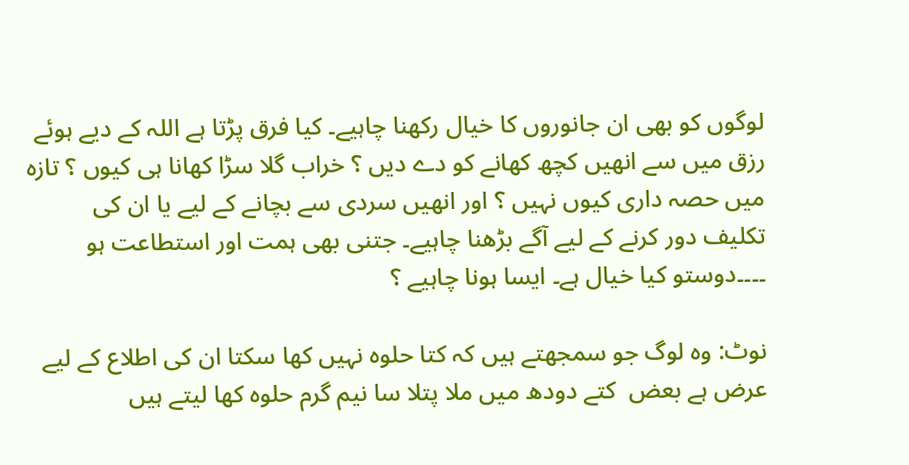لوگوں کو بھی ان جانوروں کا خیال رکھنا چاہیے۔ کیا فرق پڑتا ہے اللہ کے دیے ہوئے رزق میں سے انھیں کچھ کھانے کو دے دیں ؟ خراب گلا سڑا کھانا ہی کیوں ؟ تازہ میں حصہ داری کیوں نہیں ؟ اور انھیں سردی سے بچانے کے لیے یا ان کی تکلیف دور کرنے کے لیے آگے بڑھنا چاہیے۔ جتنی بھی ہمت اور استطاعت ہو ۔۔۔۔دوستو کیا خیال ہے۔ ایسا ہونا چاہیے ؟

نوٹ: وہ لوگ جو سمجھتے ہیں کہ کتا حلوہ نہیں کھا سکتا ان کی اطلاع کے لیے عرض ہے بعض  کتے دودھ میں ملا پتلا سا نیم گرم حلوہ کھا لیتے ہیں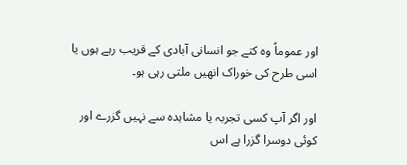اور عموماً وہ کتے جو انسانی آبادی کے قریب رہے ہوں یا اسی طرح کی خوراک انھیں ملتی رہی ہو۔

اور اگر آپ کسی تجربہ یا مشاہدہ سے نہیں گزرے اور کوئی دوسرا گزرا ہے اس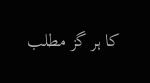کا ہر گز مطلب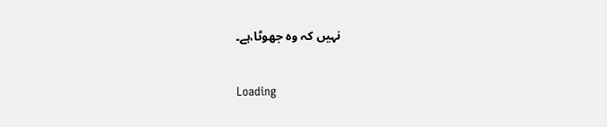نہیں کہ وہ جھوٹا،ہے۔

Loading